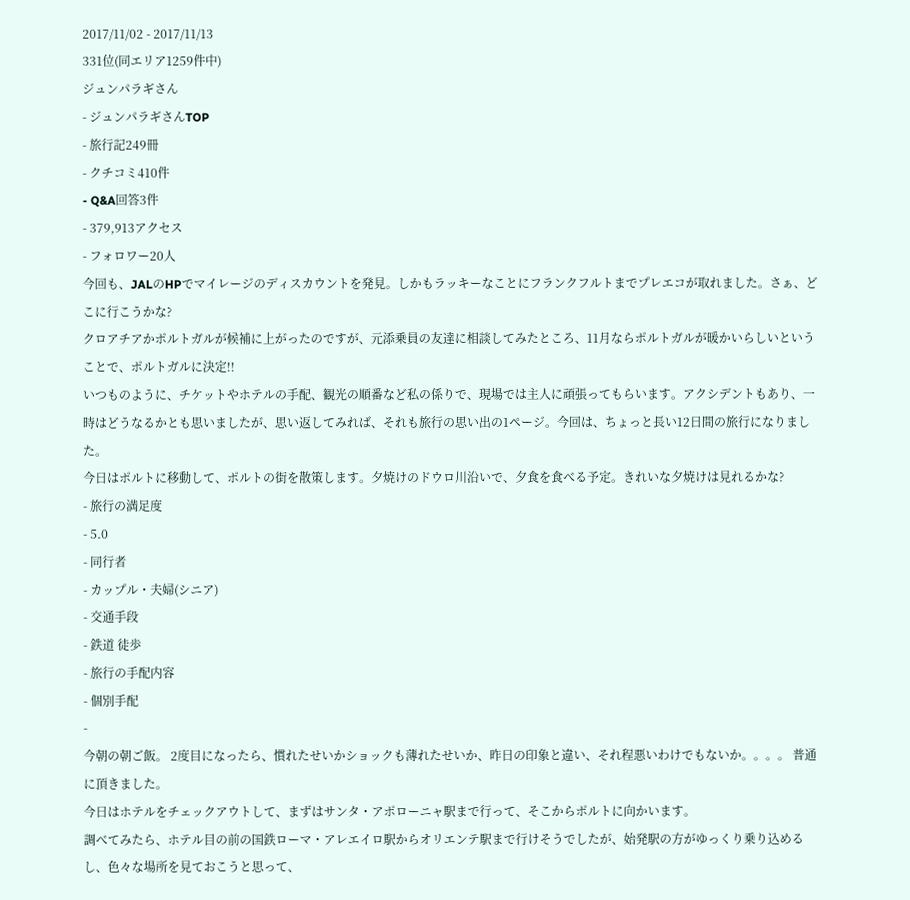2017/11/02 - 2017/11/13
331位(同エリア1259件中)
ジュンパラギさん
- ジュンパラギさんTOP
- 旅行記249冊
- クチコミ410件
- Q&A回答3件
- 379,913アクセス
- フォロワー20人
今回も、JALのHPでマイレージのディスカウントを発見。しかもラッキーなことにフランクフルトまでプレエコが取れました。さぁ、どこに行こうかな?
クロアチアかポルトガルが候補に上がったのですが、元添乗員の友達に相談してみたところ、11月ならポルトガルが暖かいらしいということで、ポルトガルに決定!!
いつものように、チケットやホテルの手配、観光の順番など私の係りで、現場では主人に頑張ってもらいます。アクシデントもあり、一時はどうなるかとも思いましたが、思い返してみれば、それも旅行の思い出の1ページ。今回は、ちょっと長い12日間の旅行になりました。
今日はポルトに移動して、ポルトの街を散策します。夕焼けのドウロ川沿いで、夕食を食べる予定。きれいな夕焼けは見れるかな?
- 旅行の満足度
- 5.0
- 同行者
- カップル・夫婦(シニア)
- 交通手段
- 鉄道 徒歩
- 旅行の手配内容
- 個別手配
-
今朝の朝ご飯。 2度目になったら、慣れたせいかショックも薄れたせいか、昨日の印象と違い、それ程悪いわけでもないか。。。。 普通に頂きました。
今日はホテルをチェックアウトして、まずはサンタ・アポローニャ駅まで行って、そこからポルトに向かいます。
調べてみたら、ホテル目の前の国鉄ローマ・アレエイロ駅からオリエンテ駅まで行けそうでしたが、始発駅の方がゆっくり乗り込めるし、色々な場所を見ておこうと思って、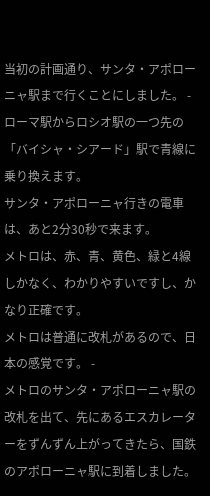当初の計画通り、サンタ・アポローニャ駅まで行くことにしました。 -
ローマ駅からロシオ駅の一つ先の「バイシャ・シアード」駅で青線に乗り換えます。
サンタ・アポローニャ行きの電車は、あと2分30秒で来ます。
メトロは、赤、青、黄色、緑と4線しかなく、わかりやすいですし、かなり正確です。
メトロは普通に改札があるので、日本の感覚です。 -
メトロのサンタ・アポローニャ駅の改札を出て、先にあるエスカレーターをずんずん上がってきたら、国鉄のアポローニャ駅に到着しました。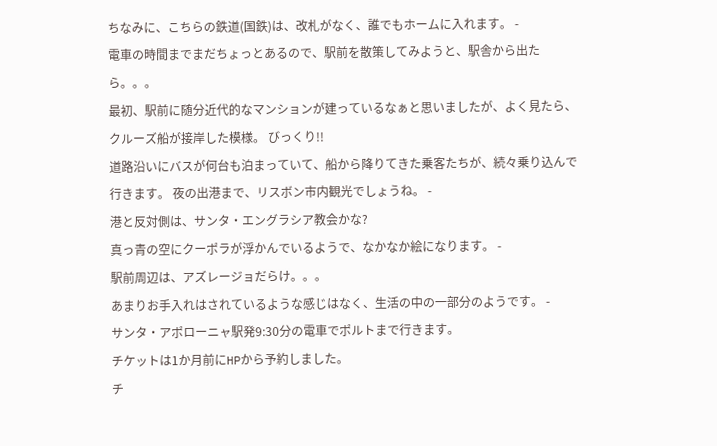ちなみに、こちらの鉄道(国鉄)は、改札がなく、誰でもホームに入れます。 -
電車の時間までまだちょっとあるので、駅前を散策してみようと、駅舎から出たら。。。
最初、駅前に随分近代的なマンションが建っているなぁと思いましたが、よく見たら、クルーズ船が接岸した模様。 びっくり!!
道路沿いにバスが何台も泊まっていて、船から降りてきた乗客たちが、続々乗り込んで行きます。 夜の出港まで、リスボン市内観光でしょうね。 -
港と反対側は、サンタ・エングラシア教会かな?
真っ青の空にクーポラが浮かんでいるようで、なかなか絵になります。 -
駅前周辺は、アズレージョだらけ。。。
あまりお手入れはされているような感じはなく、生活の中の一部分のようです。 -
サンタ・アポローニャ駅発9:30分の電車でポルトまで行きます。
チケットは1か月前にHPから予約しました。
チ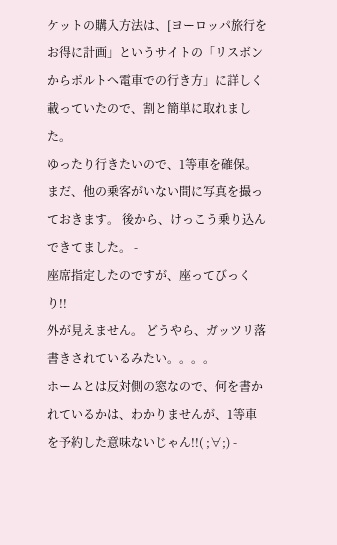ケットの購入方法は、[ヨーロッパ旅行をお得に計画」というサイトの「リスボンからポルトへ電車での行き方」に詳しく載っていたので、割と簡単に取れました。
ゆったり行きたいので、1等車を確保。 まだ、他の乗客がいない間に写真を撮っておきます。 後から、けっこう乗り込んできてました。 -
座席指定したのですが、座ってびっくり!!
外が見えません。 どうやら、ガッツリ落書きされているみたい。。。。
ホームとは反対側の窓なので、何を書かれているかは、わかりませんが、1等車を予約した意味ないじゃん!!( ;∀;) -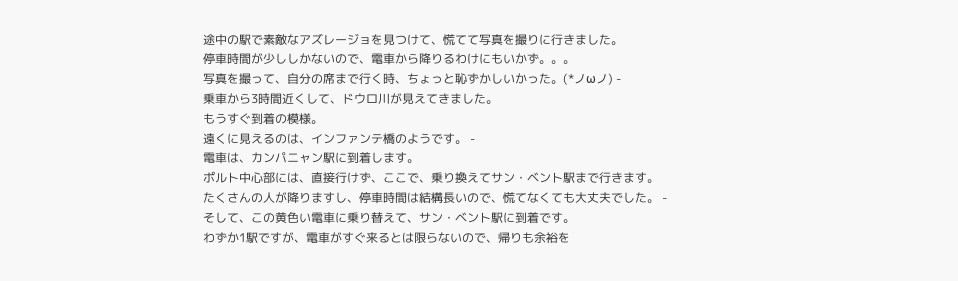途中の駅で素敵なアズレージョを見つけて、慌てて写真を撮りに行きました。
停車時間が少ししかないので、電車から降りるわけにもいかず。。。
写真を撮って、自分の席まで行く時、ちょっと恥ずかしいかった。(*ノωノ) -
乗車から3時間近くして、ドウロ川が見えてきました。
もうすぐ到着の模様。
遠くに見えるのは、インファンテ橋のようです。 -
電車は、カンパニャン駅に到着します。
ポルト中心部には、直接行けず、ここで、乗り換えてサン・ベント駅まで行きます。
たくさんの人が降りますし、停車時間は結構長いので、慌てなくても大丈夫でした。 -
そして、この黄色い電車に乗り替えて、サン・ベント駅に到着です。
わずか1駅ですが、電車がすぐ来るとは限らないので、帰りも余裕を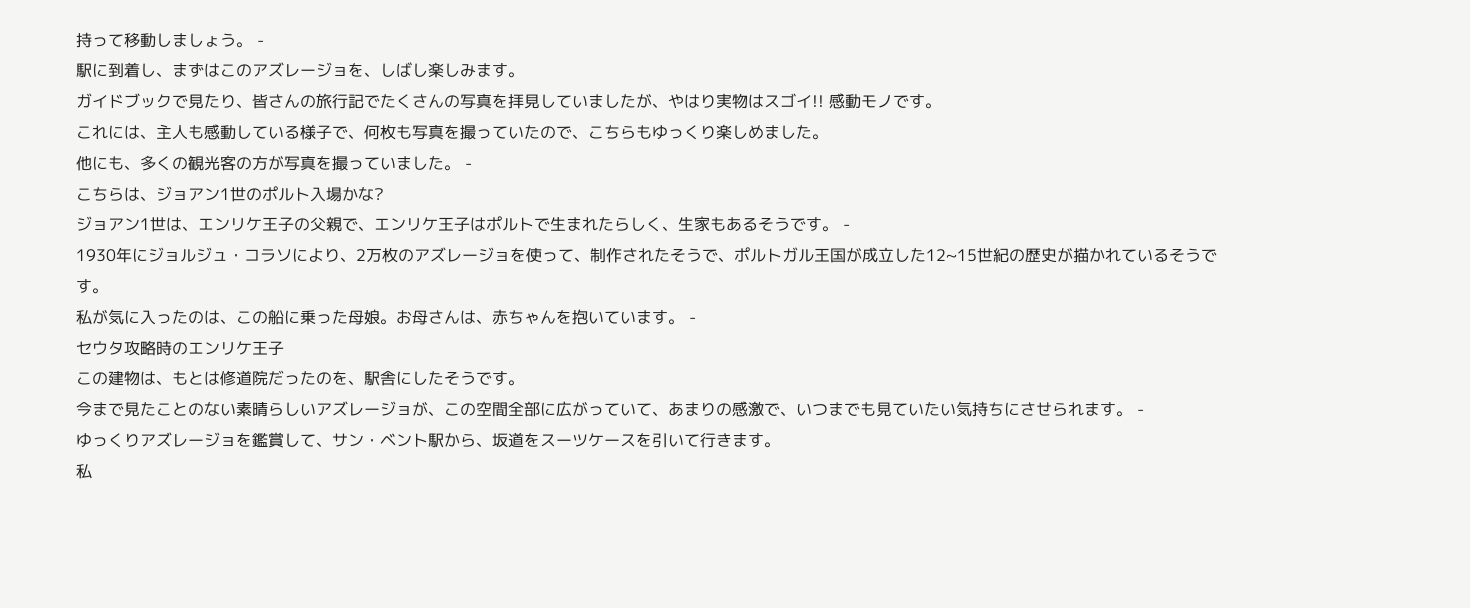持って移動しましょう。 -
駅に到着し、まずはこのアズレージョを、しばし楽しみます。
ガイドブックで見たり、皆さんの旅行記でたくさんの写真を拝見していましたが、やはり実物はスゴイ!! 感動モノです。
これには、主人も感動している様子で、何枚も写真を撮っていたので、こちらもゆっくり楽しめました。
他にも、多くの観光客の方が写真を撮っていました。 -
こちらは、ジョアン1世のポルト入場かな?
ジョアン1世は、エンリケ王子の父親で、エンリケ王子はポルトで生まれたらしく、生家もあるそうです。 -
1930年にジョルジュ・コラソにより、2万枚のアズレージョを使って、制作されたそうで、ポルトガル王国が成立した12~15世紀の歴史が描かれているそうです。
私が気に入ったのは、この船に乗った母娘。お母さんは、赤ちゃんを抱いています。 -
セウタ攻略時のエンリケ王子
この建物は、もとは修道院だったのを、駅舎にしたそうです。
今まで見たことのない素晴らしいアズレージョが、この空間全部に広がっていて、あまりの感激で、いつまでも見ていたい気持ちにさせられます。 -
ゆっくりアズレージョを鑑賞して、サン・ベント駅から、坂道をスーツケースを引いて行きます。
私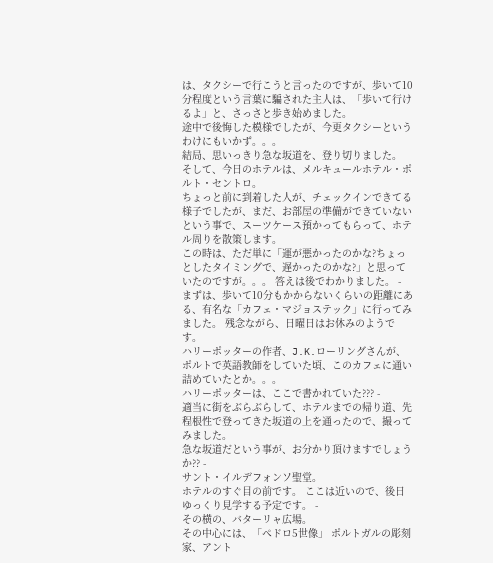は、タクシーで行こうと言ったのですが、歩いて10分程度という言葉に騙された主人は、「歩いて行けるよ」と、さっさと歩き始めました。
途中で後悔した模様でしたが、今更タクシーというわけにもいかず。。。
結局、思いっきり急な坂道を、登り切りました。
そして、今日のホテルは、メルキュールホテル・ポルト・セントロ。
ちょっと前に到着した人が、チェックインできてる様子でしたが、まだ、お部屋の準備ができていないという事で、スーツケース預かってもらって、ホテル周りを散策します。
この時は、ただ単に「運が悪かったのかな?ちょっとしたタイミングで、遅かったのかな?」と思っていたのですが。。。 答えは後でわかりました。 -
まずは、歩いて10分もかからないくらいの距離にある、有名な「カフェ・マジョステック」に行ってみました。 残念ながら、日曜日はお休みのようです。
ハリーポッターの作者、J.K.ローリングさんが、ポルトで英語教師をしていた頃、このカフェに通い詰めていたとか。。。
ハリーポッターは、ここで書かれていた??? -
適当に街をぶらぶらして、ホテルまでの帰り道、先程根性で登ってきた坂道の上を通ったので、撮ってみました。
急な坂道だという事が、お分かり頂けますでしょうか?? -
サント・イルデフォンソ聖堂。
ホテルのすぐ目の前です。 ここは近いので、後日ゆっくり見学する予定です。 -
その横の、バターリャ広場。
その中心には、「ペドロ5世像」 ポルトガルの彫刻家、アント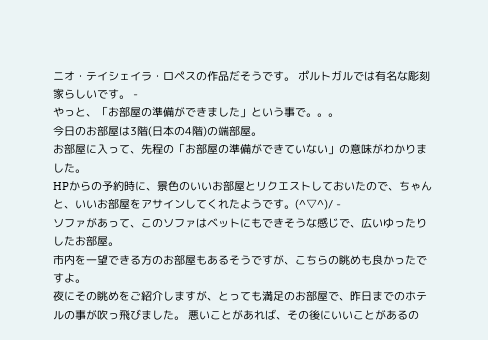ニオ・テイシェイラ・ロペスの作品だそうです。 ポルトガルでは有名な彫刻家らしいです。 -
やっと、「お部屋の準備ができました」という事で。。。
今日のお部屋は3階(日本の4階)の端部屋。
お部屋に入って、先程の「お部屋の準備ができていない」の意味がわかりました。
HPからの予約時に、景色のいいお部屋とリクエストしておいたので、ちゃんと、いいお部屋をアサインしてくれたようです。(^▽^)/ -
ソファがあって、このソファはベットにもできそうな感じで、広いゆったりしたお部屋。
市内を一望できる方のお部屋もあるそうですが、こちらの眺めも良かったですよ。
夜にその眺めをご紹介しますが、とっても満足のお部屋で、昨日までのホテルの事が吹っ飛びました。 悪いことがあれば、その後にいいことがあるの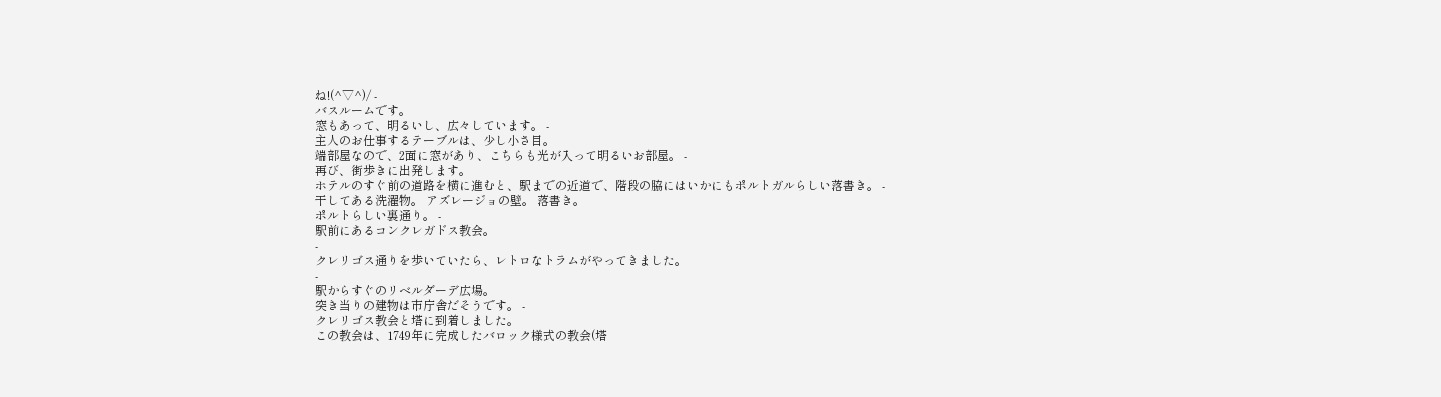ね!(^▽^)/ -
バスルームです。
窓もあって、明るいし、広々しています。 -
主人のお仕事するテーブルは、少し小さ目。
端部屋なので、2面に窓があり、こちらも光が入って明るいお部屋。 -
再び、街歩きに出発します。
ホテルのすぐ前の道路を横に進むと、駅までの近道で、階段の脇にはいかにもポルトガルらしい落書き。 -
干してある洗濯物。 アズレージョの壁。 落書き。
ポルトらしい裏通り。 -
駅前にあるコンクレガドス教会。
-
クレリゴス通りを歩いていたら、レトロなトラムがやってきました。
-
駅からすぐのリベルダーデ広場。
突き当りの建物は市庁舎だそうです。 -
クレリゴス教会と塔に到着しました。
この教会は、1749年に完成したバロック様式の教会(塔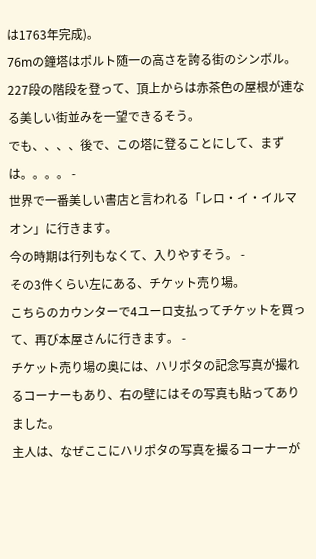は1763年完成)。
76mの鐘塔はポルト随一の高さを誇る街のシンボル。
227段の階段を登って、頂上からは赤茶色の屋根が連なる美しい街並みを一望できるそう。
でも、、、、後で、この塔に登ることにして、まずは。。。。 -
世界で一番美しい書店と言われる「レロ・イ・イルマオン」に行きます。
今の時期は行列もなくて、入りやすそう。 -
その3件くらい左にある、チケット売り場。
こちらのカウンターで4ユーロ支払ってチケットを買って、再び本屋さんに行きます。 -
チケット売り場の奥には、ハリポタの記念写真が撮れるコーナーもあり、右の壁にはその写真も貼ってありました。
主人は、なぜここにハリポタの写真を撮るコーナーが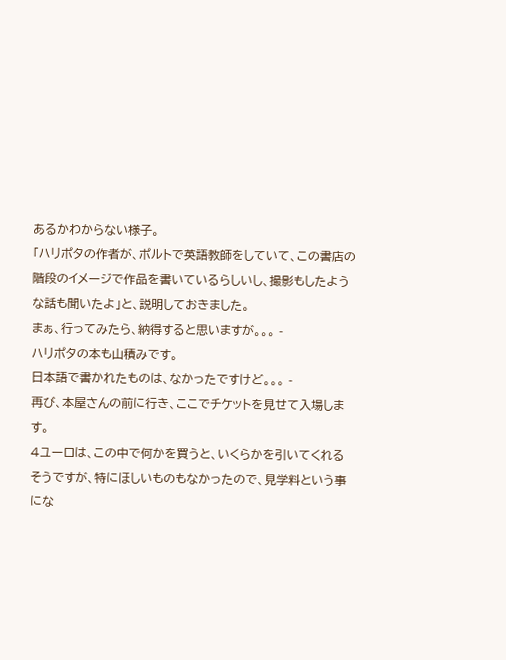あるかわからない様子。
「ハリポタの作者が、ポルトで英語教師をしていて、この書店の階段のイメージで作品を書いているらしいし、撮影もしたような話も聞いたよ」と、説明しておきました。
まぁ、行ってみたら、納得すると思いますが。。。 -
ハリポタの本も山積みです。
日本語で書かれたものは、なかったですけど。。。 -
再び、本屋さんの前に行き、ここでチケットを見せて入場します。
4ユーロは、この中で何かを買うと、いくらかを引いてくれるそうですが、特にほしいものもなかったので、見学料という事にな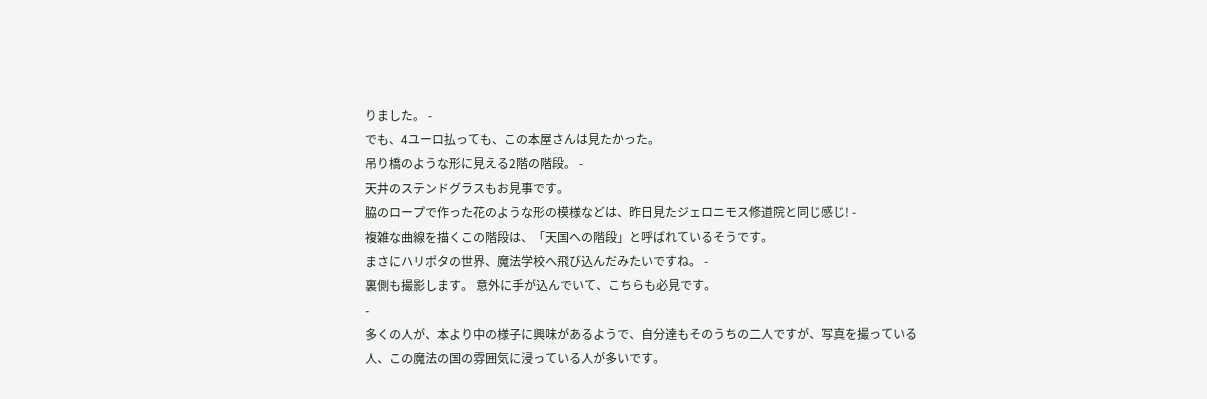りました。 -
でも、4ユーロ払っても、この本屋さんは見たかった。
吊り橋のような形に見える2階の階段。 -
天井のステンドグラスもお見事です。
脇のロープで作った花のような形の模様などは、昨日見たジェロニモス修道院と同じ感じ! -
複雑な曲線を描くこの階段は、「天国への階段」と呼ばれているそうです。
まさにハリポタの世界、魔法学校へ飛び込んだみたいですね。 -
裏側も撮影します。 意外に手が込んでいて、こちらも必見です。
-
多くの人が、本より中の様子に興味があるようで、自分達もそのうちの二人ですが、写真を撮っている人、この魔法の国の雰囲気に浸っている人が多いです。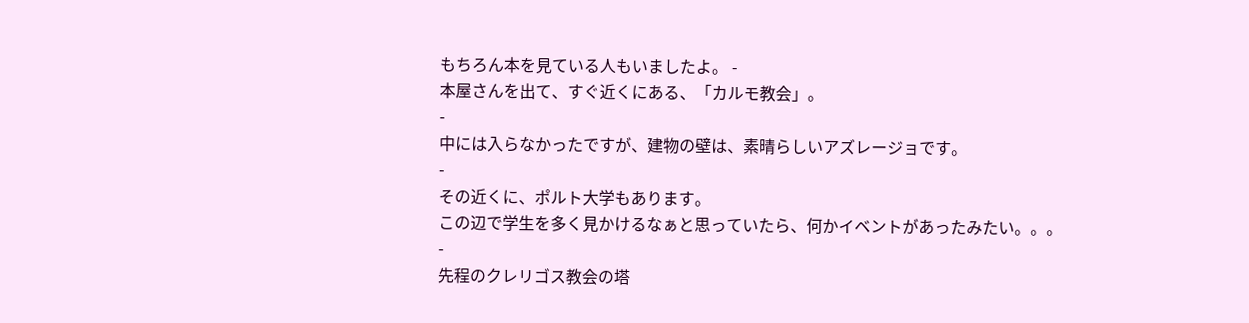もちろん本を見ている人もいましたよ。 -
本屋さんを出て、すぐ近くにある、「カルモ教会」。
-
中には入らなかったですが、建物の壁は、素晴らしいアズレージョです。
-
その近くに、ポルト大学もあります。
この辺で学生を多く見かけるなぁと思っていたら、何かイベントがあったみたい。。。 -
先程のクレリゴス教会の塔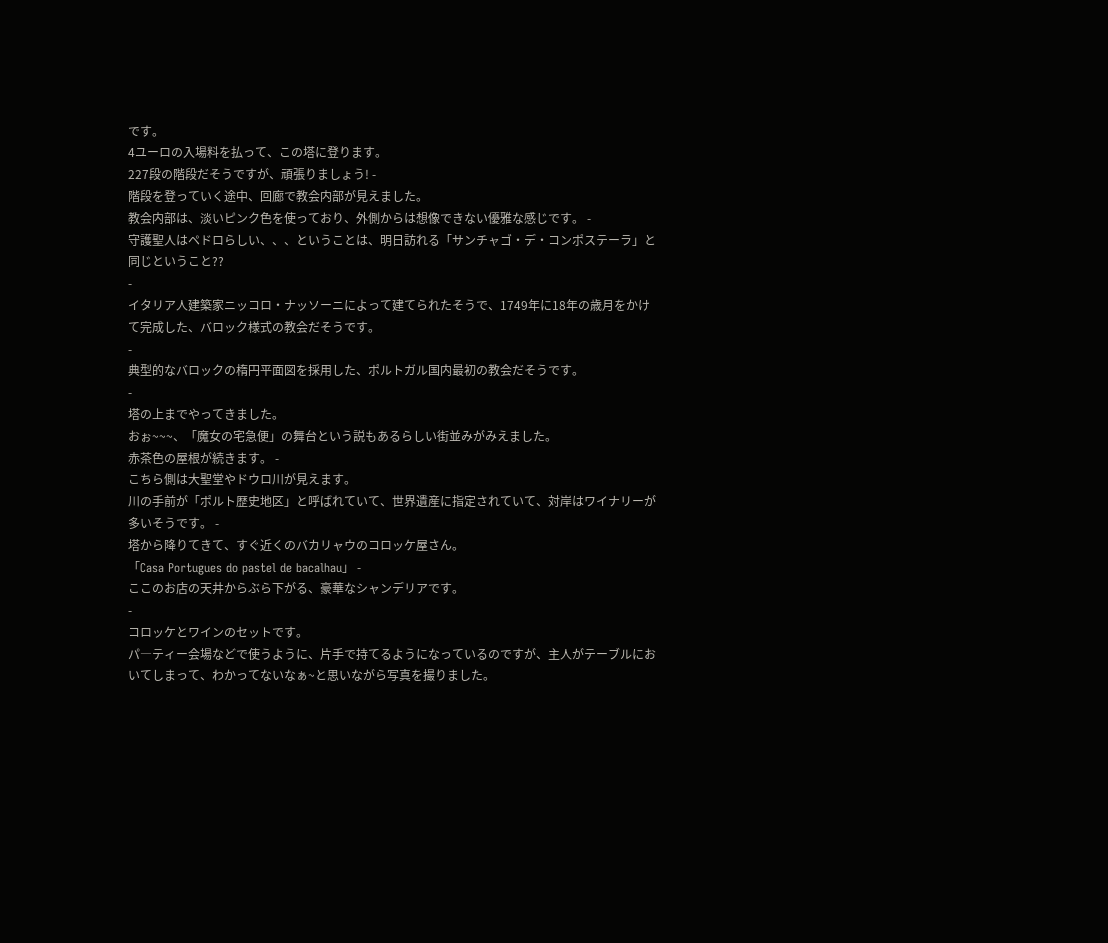です。
4ユーロの入場料を払って、この塔に登ります。
227段の階段だそうですが、頑張りましょう! -
階段を登っていく途中、回廊で教会内部が見えました。
教会内部は、淡いピンク色を使っており、外側からは想像できない優雅な感じです。 -
守護聖人はペドロらしい、、、ということは、明日訪れる「サンチャゴ・デ・コンポステーラ」と同じということ??
-
イタリア人建築家ニッコロ・ナッソーニによって建てられたそうで、1749年に18年の歳月をかけて完成した、バロック様式の教会だそうです。
-
典型的なバロックの楕円平面図を採用した、ポルトガル国内最初の教会だそうです。
-
塔の上までやってきました。
おぉ~~~、「魔女の宅急便」の舞台という説もあるらしい街並みがみえました。
赤茶色の屋根が続きます。 -
こちら側は大聖堂やドウロ川が見えます。
川の手前が「ポルト歴史地区」と呼ばれていて、世界遺産に指定されていて、対岸はワイナリーが多いそうです。 -
塔から降りてきて、すぐ近くのバカリャウのコロッケ屋さん。
「Casa Portugues do pastel de bacalhau」 -
ここのお店の天井からぶら下がる、豪華なシャンデリアです。
-
コロッケとワインのセットです。
パ―ティー会場などで使うように、片手で持てるようになっているのですが、主人がテーブルにおいてしまって、わかってないなぁ~と思いながら写真を撮りました。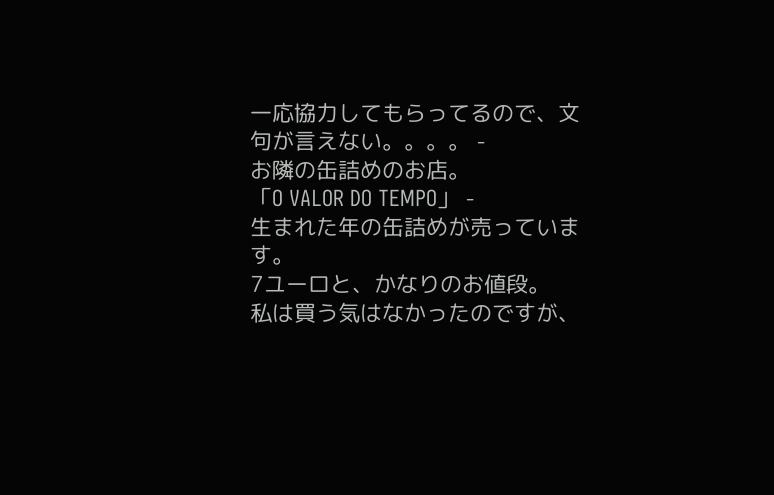一応協力してもらってるので、文句が言えない。。。。 -
お隣の缶詰めのお店。
「O VALOR DO TEMPO」 -
生まれた年の缶詰めが売っています。
7ユーロと、かなりのお値段。
私は買う気はなかったのですが、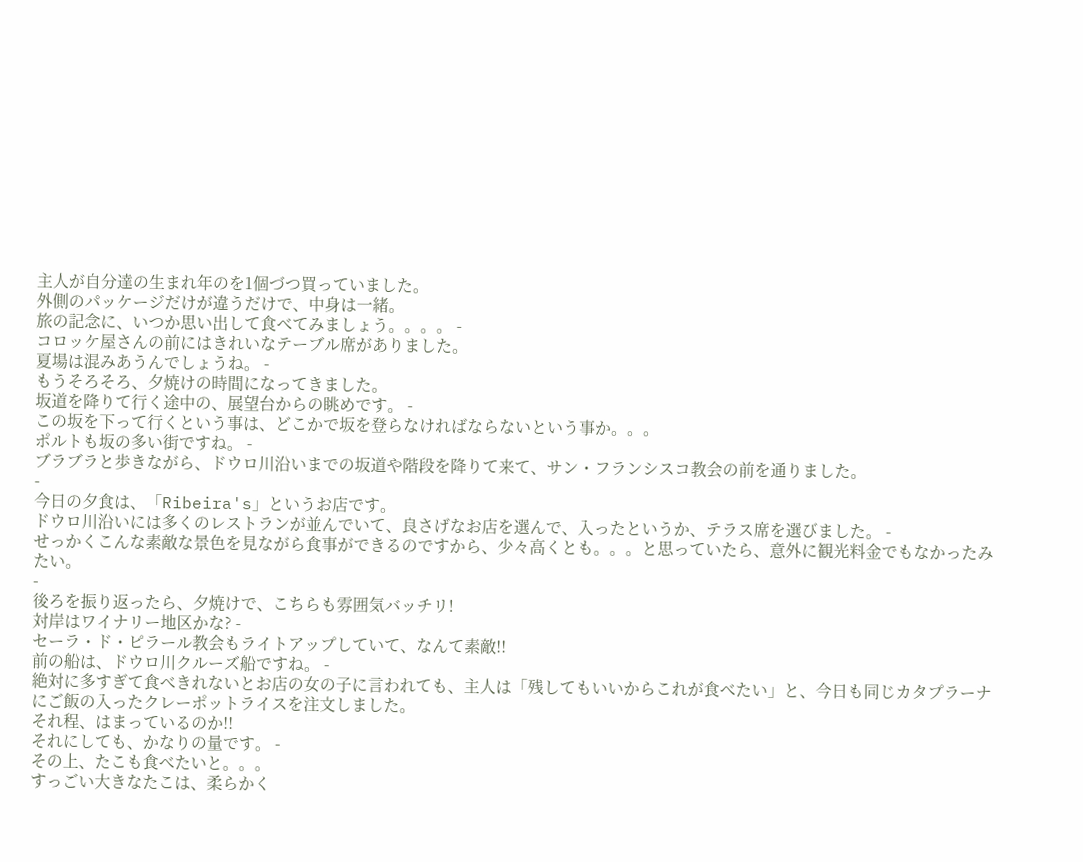主人が自分達の生まれ年のを1個づつ買っていました。
外側のパッケージだけが違うだけで、中身は一緒。
旅の記念に、いつか思い出して食べてみましょう。。。。 -
コロッケ屋さんの前にはきれいなテーブル席がありました。
夏場は混みあうんでしょうね。 -
もうそろそろ、夕焼けの時間になってきました。
坂道を降りて行く途中の、展望台からの眺めです。 -
この坂を下って行くという事は、どこかで坂を登らなければならないという事か。。。
ポルトも坂の多い街ですね。 -
ブラブラと歩きながら、ドウロ川沿いまでの坂道や階段を降りて来て、サン・フランシスコ教会の前を通りました。
-
今日の夕食は、「Ribeira's」というお店です。
ドウロ川沿いには多くのレストランが並んでいて、良さげなお店を選んで、入ったというか、テラス席を選びました。 -
せっかくこんな素敵な景色を見ながら食事ができるのですから、少々高くとも。。。と思っていたら、意外に観光料金でもなかったみたい。
-
後ろを振り返ったら、夕焼けで、こちらも雰囲気バッチリ!
対岸はワイナリー地区かな? -
セーラ・ド・ピラール教会もライトアップしていて、なんて素敵!!
前の船は、ドウロ川クルーズ船ですね。 -
絶対に多すぎて食べきれないとお店の女の子に言われても、主人は「残してもいいからこれが食べたい」と、今日も同じカタプラーナにご飯の入ったクレーポットライスを注文しました。
それ程、はまっているのか!!
それにしても、かなりの量です。 -
その上、たこも食べたいと。。。
すっごい大きなたこは、柔らかく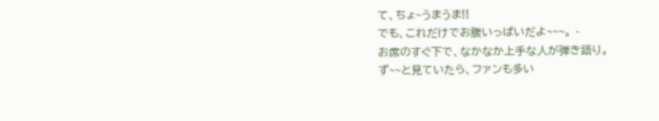て、ちょ~うまうま!!
でも、これだけでお腹いっぱいだよ~~~。 -
お席のすぐ下で、なかなか上手な人が弾き語り。
ず~~と見ていたら、ファンも多い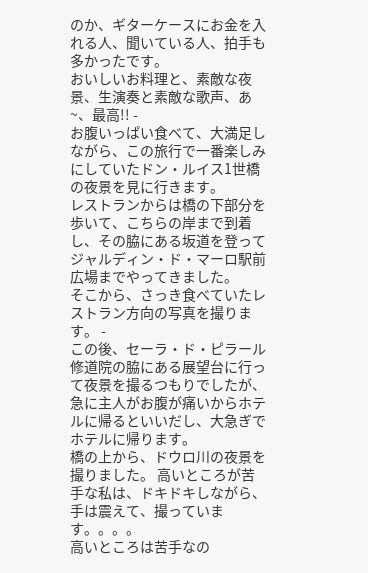のか、ギターケースにお金を入れる人、聞いている人、拍手も多かったです。
おいしいお料理と、素敵な夜景、生演奏と素敵な歌声、あ~、最高!! -
お腹いっぱい食べて、大満足しながら、この旅行で一番楽しみにしていたドン・ルイス1世橋の夜景を見に行きます。
レストランからは橋の下部分を歩いて、こちらの岸まで到着し、その脇にある坂道を登ってジャルディン・ド・マーロ駅前広場までやってきました。
そこから、さっき食べていたレストラン方向の写真を撮ります。 -
この後、セーラ・ド・ピラール修道院の脇にある展望台に行って夜景を撮るつもりでしたが、急に主人がお腹が痛いからホテルに帰るといいだし、大急ぎでホテルに帰ります。
橋の上から、ドウロ川の夜景を撮りました。 高いところが苦手な私は、ドキドキしながら、手は震えて、撮っています。。。。
高いところは苦手なの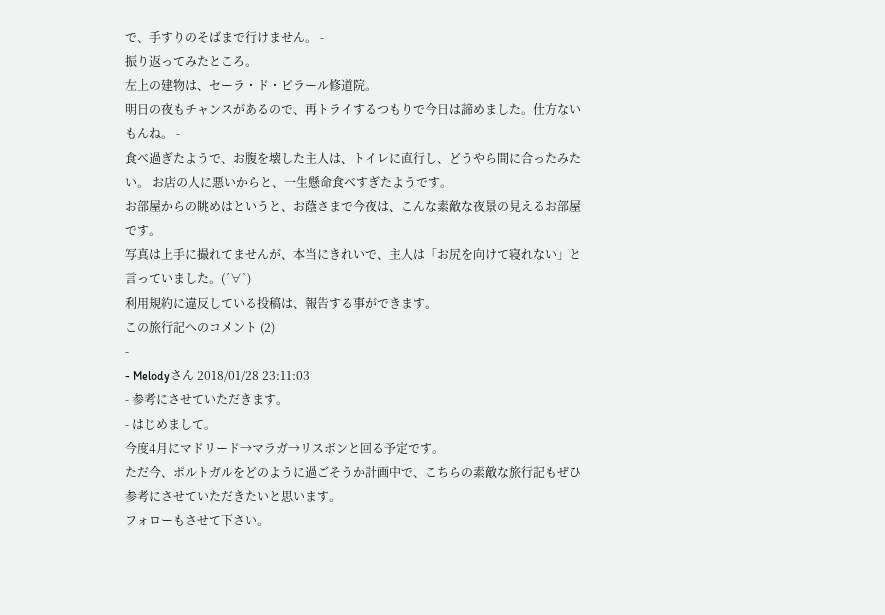で、手すりのそばまで行けません。 -
振り返ってみたところ。
左上の建物は、セーラ・ド・ピラール修道院。
明日の夜もチャンスがあるので、再トライするつもりで今日は諦めました。仕方ないもんね。 -
食べ過ぎたようで、お腹を壊した主人は、トイレに直行し、どうやら間に合ったみたい。 お店の人に悪いからと、一生懸命食べすぎたようです。
お部屋からの眺めはというと、お蔭さまで今夜は、こんな素敵な夜景の見えるお部屋です。
写真は上手に撮れてませんが、本当にきれいで、主人は「お尻を向けて寝れない」と言っていました。(´∀`)
利用規約に違反している投稿は、報告する事ができます。
この旅行記へのコメント (2)
-
- Melodyさん 2018/01/28 23:11:03
- 参考にさせていただきます。
- はじめまして。
今度4月にマドリード→マラガ→リスボンと回る予定です。
ただ今、ポルトガルをどのように過ごそうか計画中で、こちらの素敵な旅行記もぜひ参考にさせていただきたいと思います。
フォローもさせて下さい。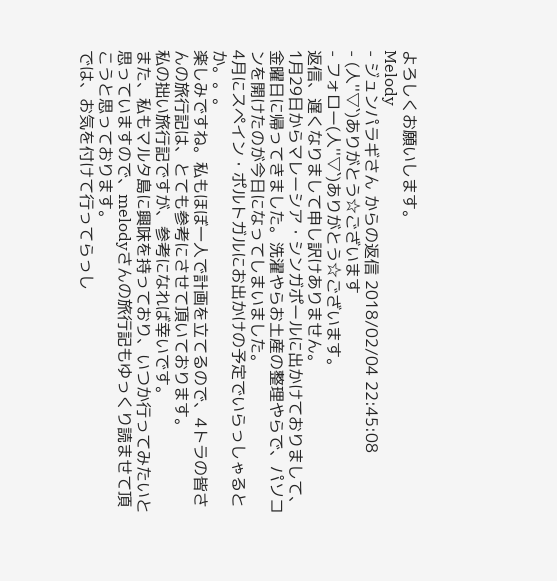よろしくお願いします。
Melody
- ジュンパラギさん からの返信 2018/02/04 22:45:08
- (人''▽`)ありがとう☆ございます
- フォロー(人''▽`)ありがとう☆ございます。
返信、遅くなりまして申し訳けありません。
1月29日からマレーシア・シンガポールに出かけておりまして、金曜日に帰ってきました。洗濯やらお土産の整理やらで、パソコンを開けたのが今日になってしまいました。
4月にスペイン・ポルトガルにお出かけの予定でいらっしゃるとか。。。
楽しみですね。私もほぼ一人で計画を立てるので、4トラの皆さんの旅行記は、とても参考にさせて頂いております。
私の拙い旅行記ですが、参考になれば幸いです。
また、私もマルタ島に興味を持っており、いつか行ってみたいと思っていますので、melodyさんの旅行記もゆっくり読ませて頂こうと思っております。
では、お気を付けて行ってらっし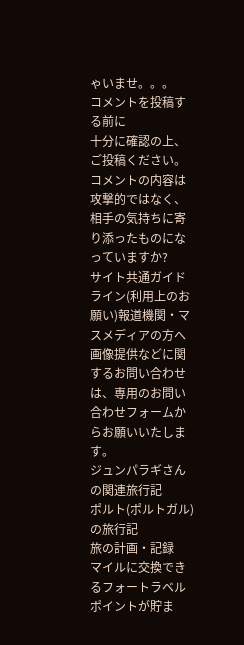ゃいませ。。。
コメントを投稿する前に
十分に確認の上、ご投稿ください。 コメントの内容は攻撃的ではなく、相手の気持ちに寄り添ったものになっていますか?
サイト共通ガイドライン(利用上のお願い)報道機関・マスメディアの方へ 画像提供などに関するお問い合わせは、専用のお問い合わせフォームからお願いいたします。
ジュンパラギさんの関連旅行記
ポルト(ポルトガル) の旅行記
旅の計画・記録
マイルに交換できるフォートラベルポイントが貯ま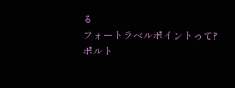る
フォートラベルポイントって?
ポルト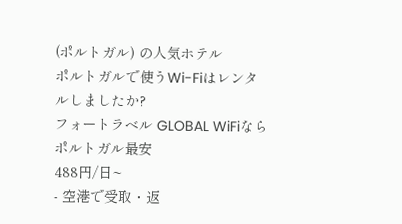(ポルトガル) の人気ホテル
ポルトガルで使うWi-Fiはレンタルしましたか?
フォートラベル GLOBAL WiFiなら
ポルトガル最安
488円/日~
- 空港で受取・返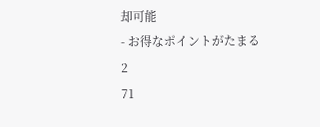却可能
- お得なポイントがたまる
2
71